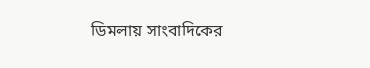ডিমলায় সাংবাদিকের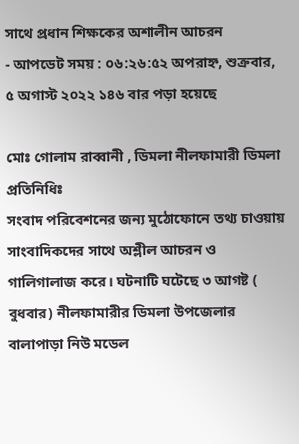সাথে প্রধান শিক্ষকের অশালীন আচরন
- আপডেট সময় : ০৬:২৬:৫২ অপরাহ্ন, শুক্রবার, ৫ অগাস্ট ২০২২ ১৪৬ বার পড়া হয়েছে

মোঃ গোলাম রাব্বানী , ডিমলা নীলফামারী ডিমলা প্রতিনিধিঃ
সংবাদ পরিবেশনের জন্য মুঠোফোনে তথ্য চাওয়ায় সাংবাদিকদের সাথে অশ্লীল আচরন ও গালিগালাজ করে। ঘটনাটি ঘটেছে ৩ আগষ্ট ( বুধবার) নীলফামারীর ডিমলা উপজেলার বালাপাড়া নিউ মডেল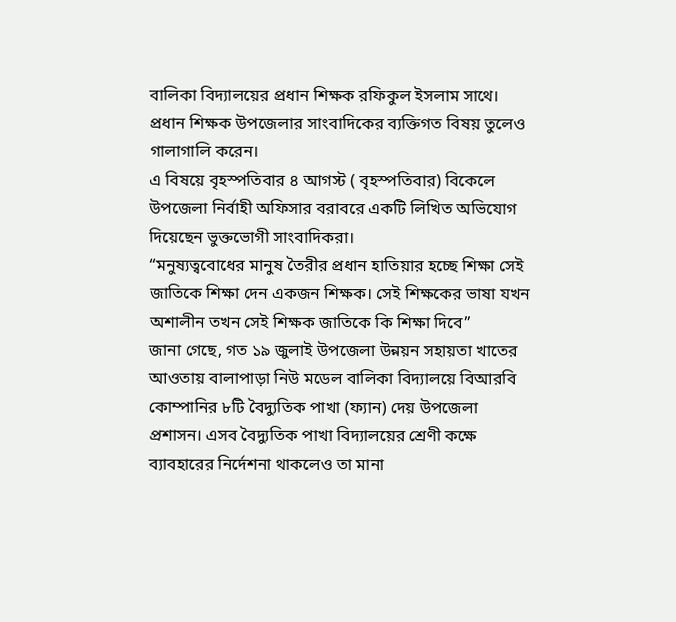বালিকা বিদ্যালয়ের প্রধান শিক্ষক রফিকুল ইসলাম সাথে। প্রধান শিক্ষক উপজেলার সাংবাদিকের ব্যক্তিগত বিষয় তুলেও গালাগালি করেন।
এ বিষয়ে বৃহস্পতিবার ৪ আগস্ট ( বৃহস্পতিবার) বিকেলে উপজেলা নির্বাহী অফিসার বরাবরে একটি লিখিত অভিযোগ দিয়েছেন ভুক্তভোগী সাংবাদিকরা।
“মনুষ্যত্ববোধের মানুষ তৈরীর প্রধান হাতিয়ার হচ্ছে শিক্ষা সেই জাতিকে শিক্ষা দেন একজন শিক্ষক। সেই শিক্ষকের ভাষা যখন অশালীন তখন সেই শিক্ষক জাতিকে কি শিক্ষা দিবে”
জানা গেছে, গত ১৯ জুলাই উপজেলা উন্নয়ন সহায়তা খাতের আওতায় বালাপাড়া নিউ মডেল বালিকা বিদ্যালয়ে বিআরবি কোম্পানির ৮টি বৈদ্যুতিক পাখা (ফ্যান) দেয় উপজেলা প্রশাসন। এসব বৈদ্যুতিক পাখা বিদ্যালয়ের শ্রেণী কক্ষে ব্যাবহারের নির্দেশনা থাকলেও তা মানা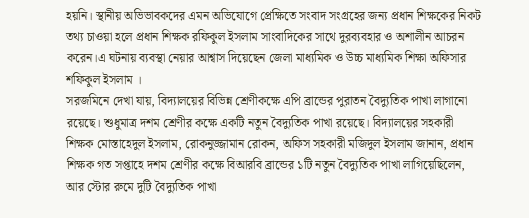হয়নি। স্থানীয় অভিভাবকদের এমন অভিযোগে প্রেক্ষিতে সংবাদ সংগ্রহের জন্য প্রধান শিক্ষকের নিকট তথ্য চাওয়া হলে প্রধান শিক্ষক রফিকুল ইসলাম সাংবাদিকের সাথে দুরব্যবহার ও অশালীন আচরন করেন।এ ঘটনায় ব্যবস্থা নেয়ার আশ্বাস দিয়েছেন জেলা মাধ্যমিক ও উচ্চ মাধ্যমিক শিক্ষা অফিসার শফিকুল ইসলাম ।
সরজমিনে দেখা যায়, বিদ্যালয়ের বিভিন্ন শ্রেণীকক্ষে এপি ব্রান্ডের পুরাতন বৈদ্যুতিক পাখা লাগানো রয়েছে। শুধুমাত্র দশম শ্রেণীর কক্ষে একটি নতুন বৈদ্যুতিক পাখা রয়েছে। বিদ্যালয়ের সহকারী শিক্ষক মোস্তাহেদুল ইসলাম, রোকনুজ্জামান রোকন, অফিস সহকারী মজিদুল ইসলাম জানান, প্রধান শিক্ষক গত সপ্তাহে দশম শ্রেণীর কক্ষে বিআরবি ব্রান্ডের ১টি নতুন বৈদ্যুতিক পাখা লাগিয়েছিলেন, আর স্টোর রুমে দুটি বৈদ্যুতিক পাখা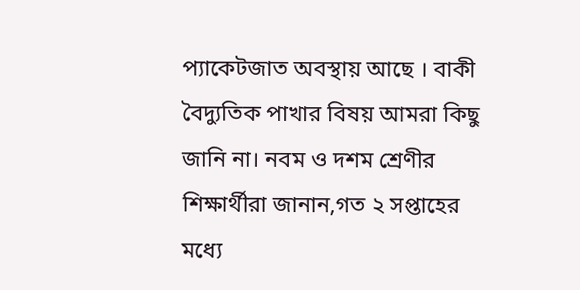প্যাকেটজাত অবস্থায় আছে । বাকী বৈদ্যুতিক পাখার বিষয় আমরা কিছু জানি না। নবম ও দশম শ্রেণীর শিক্ষার্থীরা জানান,গত ২ সপ্তাহের মধ্যে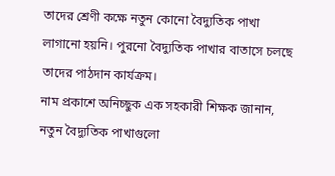তাদের শ্রেণী কক্ষে নতুন কোনো বৈদ্যুতিক পাখা লাগানো হয়নি। পুরনো বৈদ্যুতিক পাখার বাতাসে চলছে তাদের পাঠদান কার্যক্রম।
নাম প্রকাশে অনিচ্ছুক এক সহকারী শিক্ষক জানান, নতুন বৈদ্যুতিক পাখাগুলো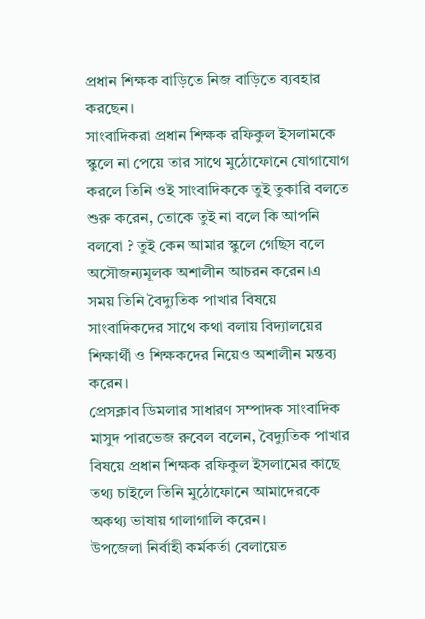প্রধান শিক্ষক বাড়িতে নিজ বাড়িতে ব্যবহার করছেন।
সাংবাদিকরা প্রধান শিক্ষক রফিকুল ইসলামকে স্কুলে না পেয়ে তার সাথে মুঠোফোনে যোগাযোগ করলে তিনি ওই সাংবাদিককে তুই তুকারি বলতে শুরু করেন, তোকে তুই না বলে কি আপনি বলবো ? তুই কেন আমার স্কুলে গেছিস বলে অসৌজন্যমূলক অশালীন আচরন করেন।এ সময় তিনি বৈদ্যুতিক পাখার বিষয়ে সাংবাদিকদের সাথে কথা বলায় বিদ্যালয়ের শিক্ষার্থী ও শিক্ষকদের নিয়েও অশালীন মন্তব্য করেন।
প্রেসক্লাব ডিমলার সাধারণ সম্পাদক সাংবাদিক মাসুদ পারভেজ রুবেল বলেন, বৈদ্যুতিক পাখার বিষয়ে প্রধান শিক্ষক রফিকুল ইসলামের কাছে তথ্য চাইলে তিনি মুঠোফোনে আমাদেরকে অকথ্য ভাষায় গালাগালি করেন।
উপজেলা নির্বাহী কর্মকর্তা বেলায়েত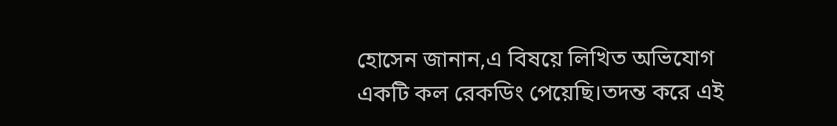হোসেন জানান,এ বিষয়ে লিখিত অভিযোগ একটি কল রেকডিং পেয়েছি।তদন্ত করে এই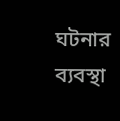ঘটনার ব্যবস্থা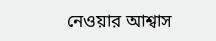নেওয়ার আশ্বাস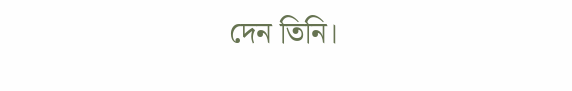দেন তিনি।